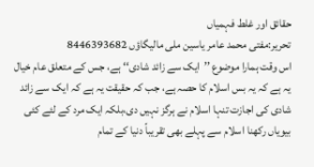حقائق اور غلط فہمیاں
تحریر:مفتی محمد عامر یاسین ملی مالیگاؤں 8446393682
اس وقت ہمارا موضوع ’’ایک سے زائد شادی‘‘ ہے، جس کے متعلق عام خیال یہ ہے کہ یہ بس اسلام کا حصہ ہے، جب کہ حقیقت یہ ہے کہ ایک سے زائد شادی کی اجازت تنہا اسلام نے ہرگز نہیں دی،بلکہ ایک مرد کے لئے کئی بیویاں رکھنا اسلام سے پہلے بھی تقریباً دنیا کے تمام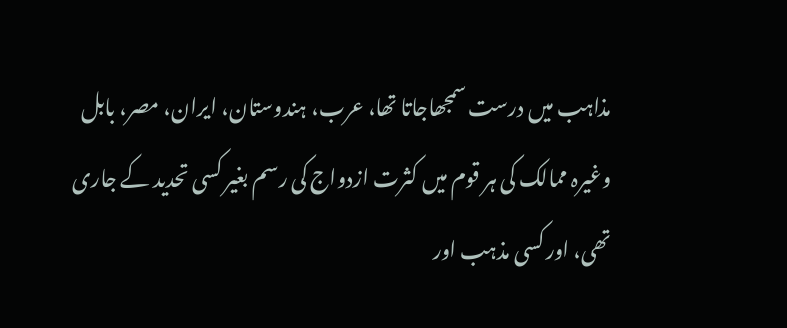مذاہب میں درست سمجھاجاتا تھا، عرب، ہندوستان، ایران، مصر، بابل وغیرہ ممالک کی ہر قوم میں کثرت ازدواج کی رسم بغیر کسی تحدید کے جاری تھی، اور کسی مذہب اور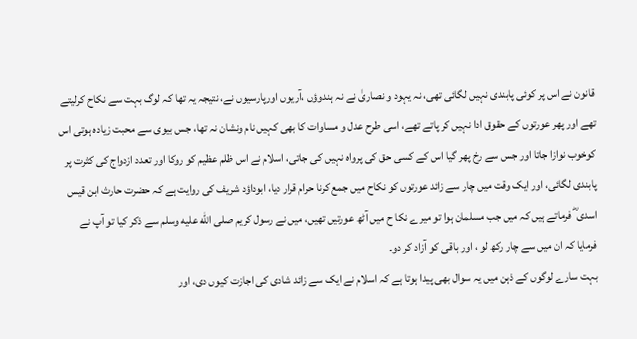قانون نے اس پر کوئی پابندی نہیں لگائی تھی، نہ یہود و نصاریٰ نے نہ ہندوؤں ،آریوں اورپارسیوں نے، نتیجہ یہ تھا کہ لوگ بہت سے نکاح کرلیتے تھے اور پھر عورتوں کے حقوق ادا نہیں کر پاتے تھے، اسی طرح عدل و مساوات کا بھی کہیں نام ونشان نہ تھا، جس بیوی سے محبت زیادہ ہوتی اس کوخوب نوازا جاتا اور جس سے رخ پھر گیا اس کے کسی حق کی پرواہ نہیں کی جاتی، اسلام نے اس ظلم عظیم کو روکا اور تعدد ازدواج کی کثرت پر پابندی لگائی، اور ایک وقت میں چار سے زائد عورتوں کو نکاح میں جمع کرنا حرام قرار دیا، ابوداؤد شریف کی روایت ہے کہ حضرت حارث ابن قیس اسدی ؓ فرماتے ہیں کہ میں جب مسلمان ہوا تو میرے نکا ح میں آٹھ عورتیں تھیں، میں نے رسول کریم صلى الله عليه وسلم سے ذکر کیا تو آپ نے فرمایا کہ ان میں سے چار رکھ لو ، اور باقی کو آزاد کر دو۔
بہت سارے لوگوں کے ذہن میں یہ سوال بھی پیدا ہوتا ہے کہ اسلام نے ایک سے زائد شادی کی اجازت کیوں دی، اور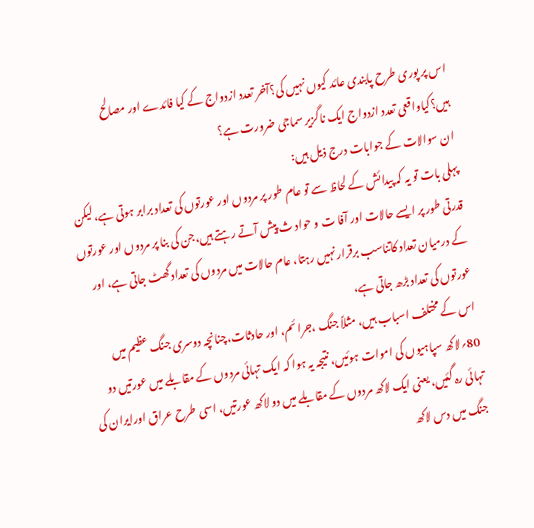اس پر پوری طرح پابندی عائد کیوں نہیں کی؟آخر تعدد ازدواج کے کیا فائدے اور مصالح ہیں؟کیاواقعی تعدد ازدواج ایک ناگزیر سماجی ضرورت ہے؟
ان سوالات کے جوابات درج ذیل ہیں:
پہلی بات تو یہ کہ پیدائش کے لحاظ سے تو عام طور پر مردوں اور عورتوں کی تعداد برابر ہوتی ہے، لیکن قدرتی طور پر ایسے حالات اور آفا ت و حواد ث پیش آتے رہتے ہیں،جن کی بنا پر مردوں اور عورتوں کے درمیان تعداد کاتناسب برقرار نہیں رہتا، عام حالات میں مردوں کی تعداد گھٹ جاتی ہے، اور عورتوں کی تعداد بڑھ جاتی ہے،
اس کے مختلف اسباب ہیں، مثلاً جنگ ،جرائم، اور حادثات،چنانچہ دوسری جنگ عظیم میں 80؍لاکھ سپاہیوں کی اموات ہوئیں، نتیجہ یہ ہوا کہ ایک تہائی مردوں کے مقابلے میں عورتیں دو تہائی رہ گئیں، یعنی ایک لاکھ مردوں کے مقابلے میں دو لاکھ عورتیں، اسی طرح عراق اورایران کی جنگ میں دس لاکھ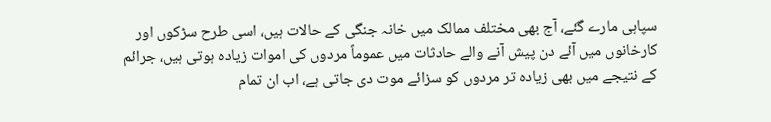سپاہی مارے گئے، آج بھی مختلف ممالک میں خانہ جنگی کے حالات ہیں، اسی طرح سڑکوں اور کارخانوں میں آئے دن پیش آنے والے حادثات میں عموماً مردوں کی اموات زیادہ ہوتی ہیں، جرائم کے نتیجے میں بھی زیادہ تر مردوں کو سزائے موت دی جاتی ہے، اب ان تمام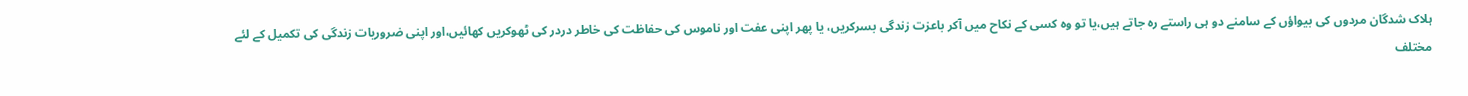ہلاک شدگان مردوں کی بیواؤں کے سامنے دو ہی راستے رہ جاتے ہیں،یا تو وہ کسی کے نکاح میں آکر باعزت زندگی بسرکریں، یا پھر اپنی عفت اور ناموس کی حفاظت کی خاطر دردر کی ٹھوکریں کھائیں،اور اپنی ضروریات زندگی کی تکمیل کے لئے مختلف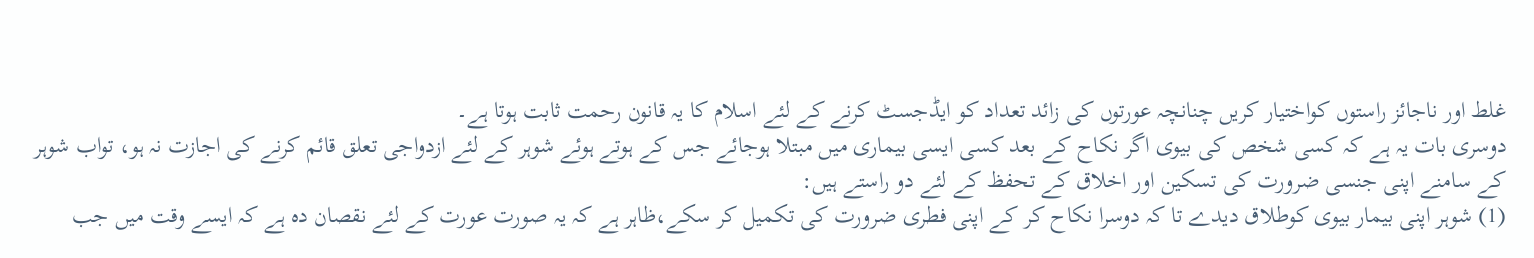غلط اور ناجائز راستوں کواختیار کریں چنانچہ عورتوں کی زائد تعداد کو ایڈجسٹ کرنے کے لئے اسلام کا یہ قانون رحمت ثابت ہوتا ہے۔
دوسری بات یہ ہے کہ کسی شخص کی بیوی اگر نکاح کے بعد کسی ایسی بیماری میں مبتلا ہوجائے جس کے ہوتے ہوئے شوہر کے لئے ازدواجی تعلق قائم کرنے کی اجازت نہ ہو، تواب شوہر کے سامنے اپنی جنسی ضرورت کی تسکین اور اخلاق کے تحفظ کے لئے دو راستے ہیں:
(1) شوہر اپنی بیمار بیوی کوطلاق دیدے تا کہ دوسرا نکاح کر کے اپنی فطری ضرورت کی تکمیل کر سکے،ظاہر ہے کہ یہ صورت عورت کے لئے نقصان دہ ہے کہ ایسے وقت میں جب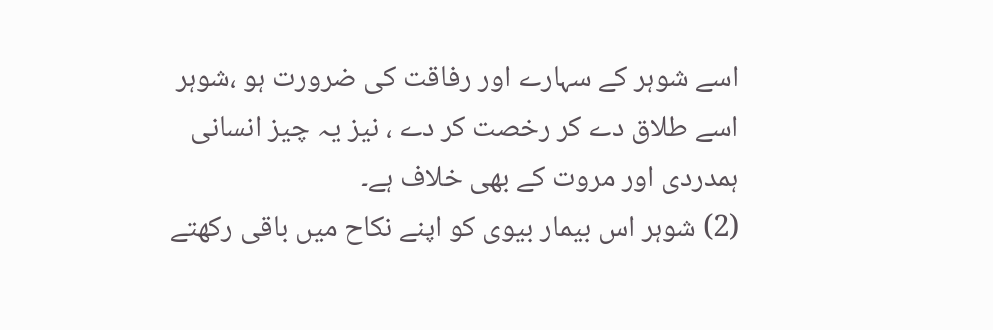اسے شوہر کے سہارے اور رفاقت کی ضرورت ہو ،شوہر اسے طلاق دے کر رخصت کر دے ، نیز یہ چیز انسانی ہمدردی اور مروت کے بھی خلاف ہے۔
(2) شوہر اس بیمار بیوی کو اپنے نکاح میں باقی رکھتے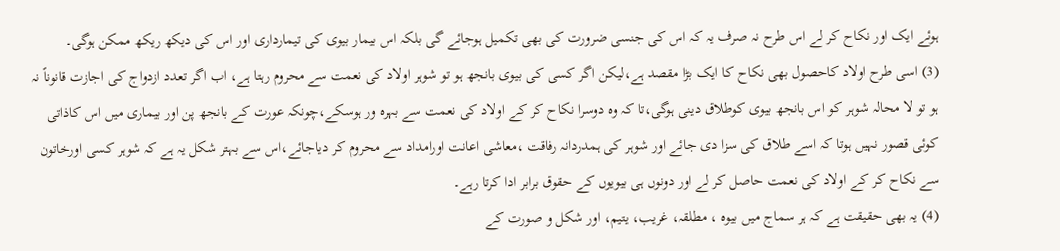ہوئے ایک اور نکاح کر لے اس طرح نہ صرف یہ کہ اس کی جنسی ضرورت کی بھی تکمیل ہوجائے گی بلکہ اس بیمار بیوی کی تیمارداری اور اس کی دیکھ ریکھ ممکن ہوگی۔
(3) اسی طرح اولاد کاحصول بھی نکاح کا ایک بڑا مقصد ہے،لیکن اگر کسی کی بیوی بانجھ ہو تو شوہر اولاد کی نعمت سے محروم رہتا ہے، اب اگر تعدد ازدواج کی اجازت قانوناً نہ ہو تو لا محالہ شوہر کو اس بانجھ بیوی کوطلاق دینی ہوگی،تا کہ وہ دوسرا نکاح کر کے اولاد کی نعمت سے بہرہ ور ہوسکے،چونکہ عورت کے بانجھ پن اور بیماری میں اس کاذاتی کوئی قصور نہیں ہوتا کہ اسے طلاق کی سزا دی جائے اور شوہر کی ہمدردانہ رفاقت ،معاشی اعانت اورامداد سے محروم کر دیاجائے،اس سے بہتر شکل یہ ہے کہ شوہر کسی اورخاتون سے نکاح کر کے اولاد کی نعمت حاصل کر لے اور دونوں ہی بیویوں کے حقوق برابر ادا کرتا رہے۔
(4) یہ بھی حقیقت ہے کہ ہر سماج میں بیوہ ، مطلقہ، غریب، یتیم، اور شکل و صورت کے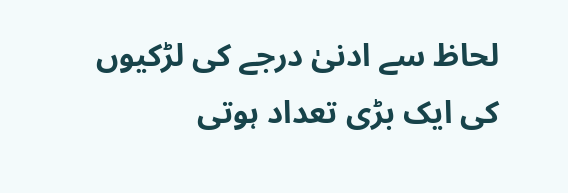لحاظ سے ادنیٰ درجے کی لڑکیوں کی ایک بڑی تعداد ہوتی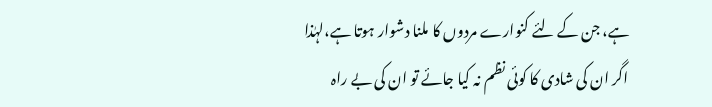ہے، جن کے لئے کنوارے مردوں کا ملنا دشوار ہوتا ہے،لہٰذا اگر ان کی شادی کا کوئی نظم نہ کیا جائے تو ان کی بے راہ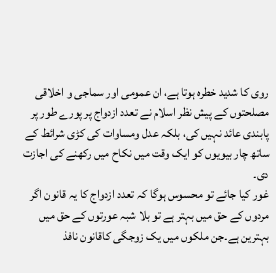روی کا شدید خطرہ ہوتا ہے، ان عمومی اور سماجی و اخلاقی مصلحتوں کے پیش نظر اسلام نے تعدد ازدواج پر پورے طور پر پابندی عائد نہیں کی، بلکہ عدل ومساوات کی کڑی شرائط کے ساتھ چار بیویوں کو ایک وقت میں نکاح میں رکھنے کی اجازت دی۔
غور کیا جائے تو محسوس ہوگا کہ تعدد ازدواج کا یہ قانون اگر مردوں کے حق میں بہتر ہے تو بلا شبہ عورتوں کے حق میں بہترین ہے۔جن ملکوں میں یک زوجگی کاقانون نافذ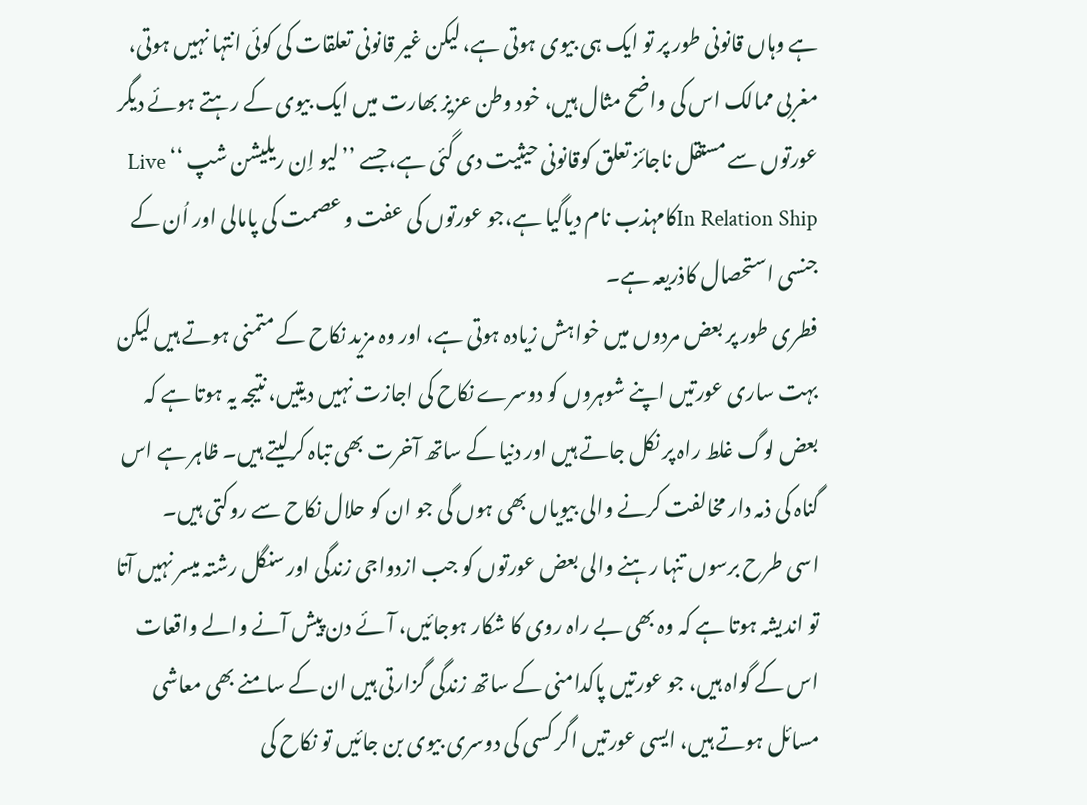ہے وہاں قانونی طور پر تو ایک ہی بیوی ہوتی ہے، لیکن غیر قانونی تعلقات کی کوئی انتہا نہیں ہوتی، مغربی ممالک اس کی واضح مثال ہیں، خود وطن عزیز بھارت میں ایک بیوی کے رہتے ہوئے دیگر عورتوں سے مستقل ناجائز تعلق کوقانونی حیثیت دی گئی ہے، جسے ’’لیو اِن ریلیشن شپ ‘‘ Live In Relation Shipکامہذب نام دیاگیا ہے،جو عورتوں کی عفت و عصمت کی پامالی اور اُن کے جنسی استحصال کاذریعہ ہے۔
فطری طور پر بعض مردوں میں خواہش زیادہ ہوتی ہے، اور وہ مزید نکاح کے متمنی ہوتے ہیں لیکن بہت ساری عورتیں اپنے شوہروں کو دوسرے نکاح کی اجازت نہیں دیتیں، نتیجہ یہ ہوتا ہے کہ بعض لوگ غلط راہ پر نکل جاتے ہیں اور دنیا کے ساتھ آخرت بھی تباہ کرلیتے ہیں۔ ظاہر ہے اس گناہ کی ذمہ دار مخالفت کرنے والی بیویاں بھی ہوں گی جو ان کو حلال نکاح سے روکتی ہیں۔
اسی طرح برسوں تنہا رہنے والی بعض عورتوں کو جب ازدواجی زندگی اور سنگل رشتہ میسر نہیں آتا تو اندیشہ ہوتا ہے کہ وہ بھی بے راہ روی کا شکار ہوجائیں، آئے دن پیش آنے والے واقعات اس کے گواہ ہیں، جو عورتیں پاکدامنی کے ساتھ زندگی گزارتی ہیں ان کے سامنے بھی معاشی مسائل ہوتے ہیں، ایسی عورتیں اگر کسی کی دوسری بیوی بن جائیں تو نکاح کی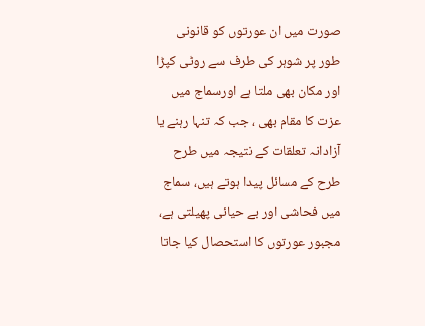صورت میں ان عورتوں کو قانونی طور پر شوہر کی طرف سے روٹی کپڑا اور مکان بھی ملتا ہے اورسماج میں عزت کا مقام بھی ، جب کہ تنہا رہنے یا آزادانہ تعلقات کے نتیجہ میں طرح طرح کے مسائل پیدا ہوتے ہیں، سماج میں فحاشی اور بے حیائی پھیلتی ہے، مجبور عورتوں کا استحصال کیا جاتا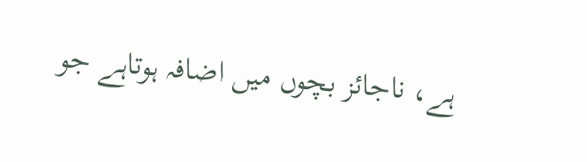ہے، ناجائز بچوں میں اضافہ ہوتاہے جو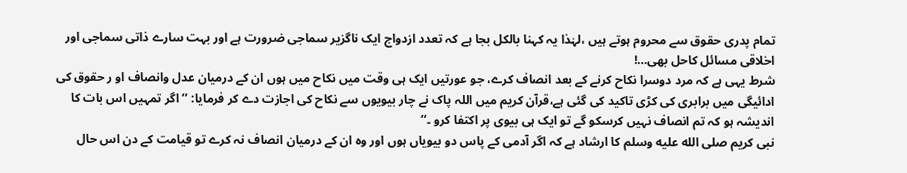تمام پدری حقوق سے محروم ہوتے ہیں ،لہٰذا یہ کہنا بالکل بجا ہے کہ تعدد ازدواج ایک ناگزیر سماجی ضرورت ہے اور بہت سارے ذاتی سماجی اور اخلاقی مسائل کاحل بھی…!
شرط یہی ہے کہ مرد دوسرا نکاح کرنے کے بعد انصاف کرے، جو عورتیں ایک ہی وقت میں نکاح میں ہوں ان کے درمیان عدل وانصاف او ر حقوق کی ادائیگی میں برابری کی کڑی تاکید کی گئی ہے،قرآن کریم میں اللہ پاک نے چار بیویوں سے نکاح کی اجازت دے کر فرمایا: ’’اگر تمہیں اس بات کا اندیشہ ہو کہ تم انصاف نہیں کرسکو گے تو ایک ہی بیوی پر اکتفا کرو ۔‘‘
نبی کریم صلى الله عليه وسلم کا ارشاد ہے کہ اگر آدمی کے پاس دو بیویاں ہوں اور وہ ان کے درمیان انصاف نہ کرے تو قیامت کے دن اس حال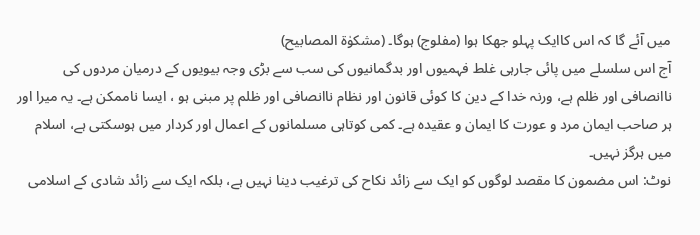میں آئے گا کہ اس کاایک پہلو جھکا ہوا (مفلوج) ہوگا۔ (مشکوٰۃ المصابیح)
آج اس سلسلے میں پائی جارہی غلط فہمیوں اور بدگمانیوں کی سب سے بڑی وجہ بیویوں کے درمیان مردوں کی ناانصافی اور ظلم ہے، ورنہ خدا کے دین کا کوئی قانون اور نظام ناانصافی اور ظلم پر مبنی ہو ، ایسا ناممکن ہے۔ یہ میرا اور ہر صاحب ایمان مرد و عورت کا ایمان و عقیدہ ہے۔ کمی کوتاہی مسلمانوں کے اعمال اور کردار میں ہوسکتی ہے، اسلام میں ہرگز نہیں۔
نوٹ: اس مضمون کا مقصد لوگوں کو ایک سے زائد نکاح کی ترغیب دینا نہیں ہے، بلکہ ایک سے زائد شادی کے اسلامی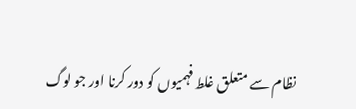نظام سے متعلق غلط فہمیوں کو دور کرنا اور جو لوگ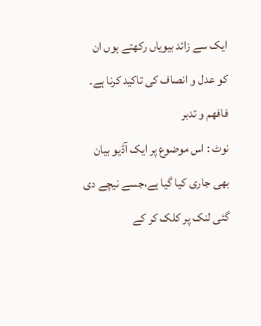ایک سے زائد بیویاں رکھتے ہوں ان کو عدل و انصاف کی تاکید کرنا ہے۔ فافھم و تدبر
نوٹ : اس موضوع پر ایک آڈیو بیان بھی جاری کیا گیا ہے،جسے نیچے دی گئی لنک پر کلک کر کے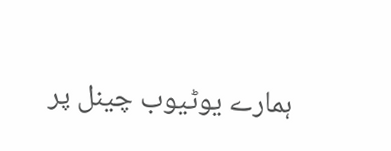ہمارے یوٹیوب چینل پر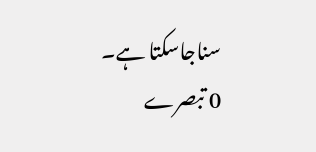سناجاسکتا ہے۔
0 تبصرے